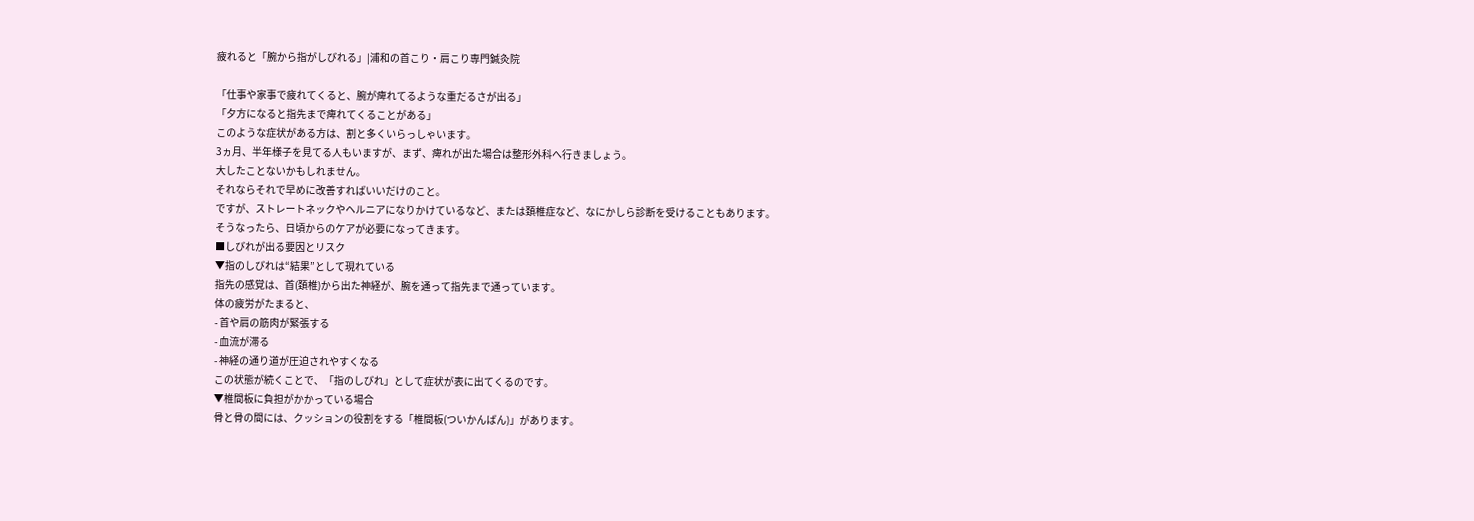疲れると「腕から指がしびれる」|浦和の首こり・肩こり専門鍼灸院

「仕事や家事で疲れてくると、腕が痺れてるような重だるさが出る」
「夕方になると指先まで痺れてくることがある」
このような症状がある方は、割と多くいらっしゃいます。
3ヵ月、半年様子を見てる人もいますが、まず、痺れが出た場合は整形外科へ行きましょう。
大したことないかもしれません。
それならそれで早めに改善すればいいだけのこと。
ですが、ストレートネックやヘルニアになりかけているなど、または頚椎症など、なにかしら診断を受けることもあります。
そうなったら、日頃からのケアが必要になってきます。
■しびれが出る要因とリスク
▼指のしびれは“結果”として現れている
指先の感覚は、首(頚椎)から出た神経が、腕を通って指先まで通っています。
体の疲労がたまると、
- 首や肩の筋肉が緊張する
- 血流が滞る
- 神経の通り道が圧迫されやすくなる
この状態が続くことで、「指のしびれ」として症状が表に出てくるのです。
▼椎間板に負担がかかっている場合
骨と骨の間には、クッションの役割をする「椎間板(ついかんばん)」があります。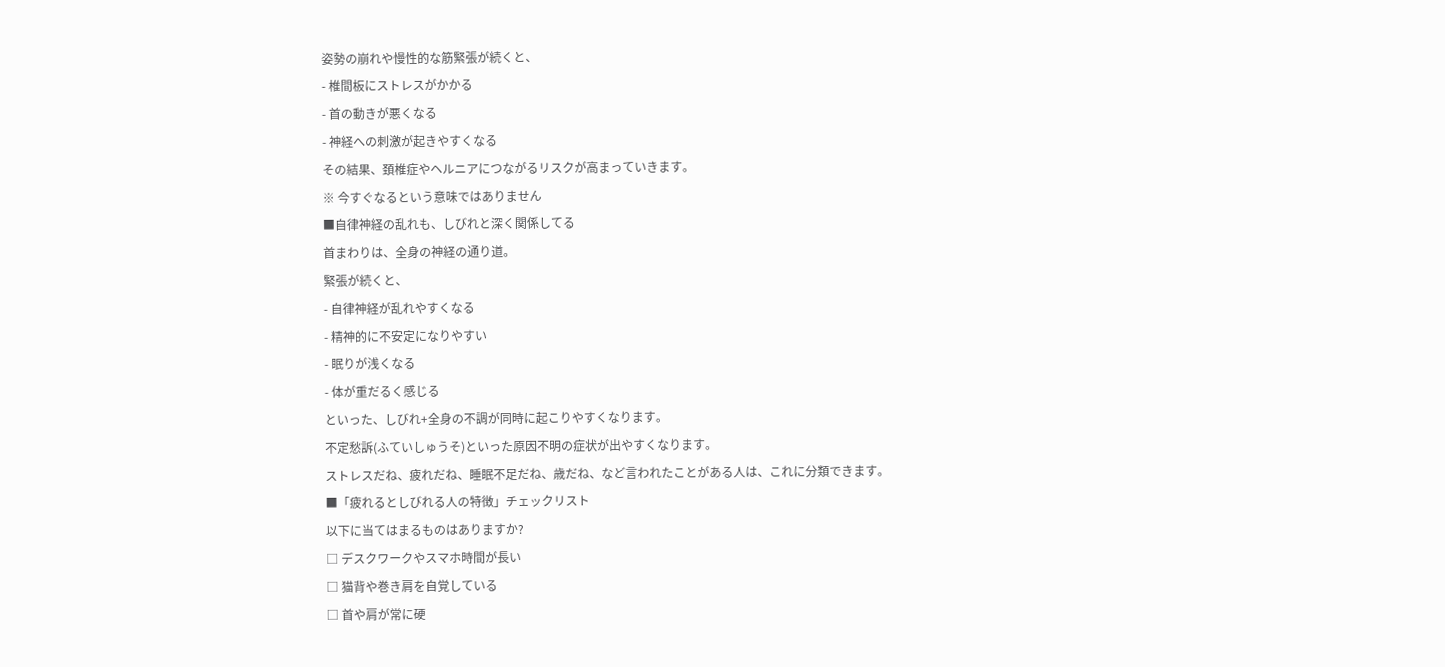姿勢の崩れや慢性的な筋緊張が続くと、
- 椎間板にストレスがかかる
- 首の動きが悪くなる
- 神経への刺激が起きやすくなる
その結果、頚椎症やヘルニアにつながるリスクが高まっていきます。
※ 今すぐなるという意味ではありません
■自律神経の乱れも、しびれと深く関係してる
首まわりは、全身の神経の通り道。
緊張が続くと、
- 自律神経が乱れやすくなる
- 精神的に不安定になりやすい
- 眠りが浅くなる
- 体が重だるく感じる
といった、しびれ+全身の不調が同時に起こりやすくなります。
不定愁訴(ふていしゅうそ)といった原因不明の症状が出やすくなります。
ストレスだね、疲れだね、睡眠不足だね、歳だね、など言われたことがある人は、これに分類できます。
■「疲れるとしびれる人の特徴」チェックリスト
以下に当てはまるものはありますか?
□ デスクワークやスマホ時間が長い
□ 猫背や巻き肩を自覚している
□ 首や肩が常に硬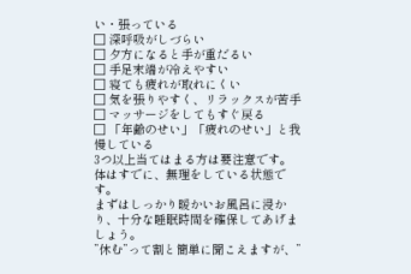い・張っている
□ 深呼吸がしづらい
□ 夕方になると手が重だるい
□ 手足末端が冷えやすい
□ 寝ても疲れが取れにくい
□ 気を張りやすく、リラックスが苦手
□ マッサージをしてもすぐ戻る
□ 「年齢のせい」「疲れのせい」と我慢している
3つ以上当てはまる方は要注意です。
体はすでに、無理をしている状態です。
まずはしっかり暖かいお風呂に浸かり、十分な睡眠時間を確保してあげましょう。
”休む”って割と簡単に聞こえますが、”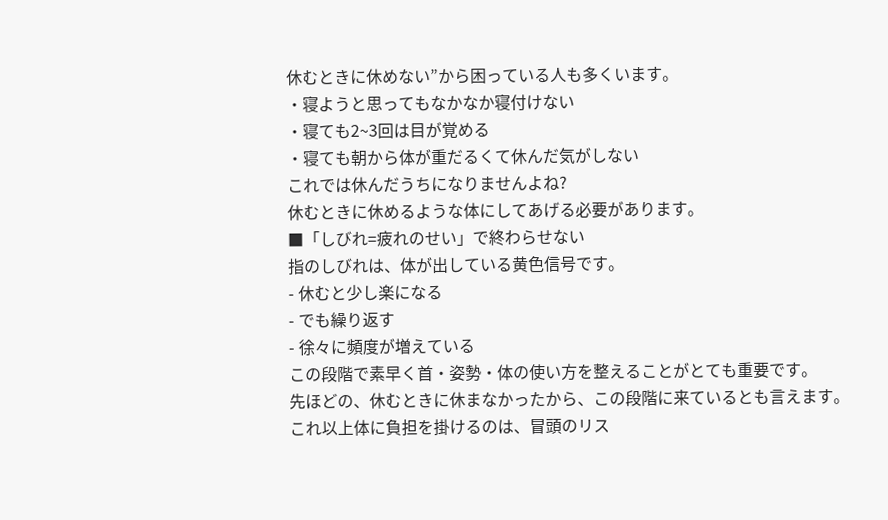休むときに休めない”から困っている人も多くいます。
・寝ようと思ってもなかなか寝付けない
・寝ても2~3回は目が覚める
・寝ても朝から体が重だるくて休んだ気がしない
これでは休んだうちになりませんよね?
休むときに休めるような体にしてあげる必要があります。
■「しびれ=疲れのせい」で終わらせない
指のしびれは、体が出している黄色信号です。
- 休むと少し楽になる
- でも繰り返す
- 徐々に頻度が増えている
この段階で素早く首・姿勢・体の使い方を整えることがとても重要です。
先ほどの、休むときに休まなかったから、この段階に来ているとも言えます。
これ以上体に負担を掛けるのは、冒頭のリス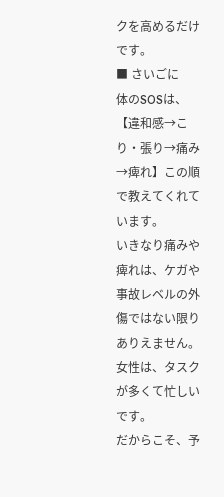クを高めるだけです。
■ さいごに
体のSOSは、【違和感→こり・張り→痛み→痺れ】この順で教えてくれています。
いきなり痛みや痺れは、ケガや事故レベルの外傷ではない限りありえません。
女性は、タスクが多くて忙しいです。
だからこそ、予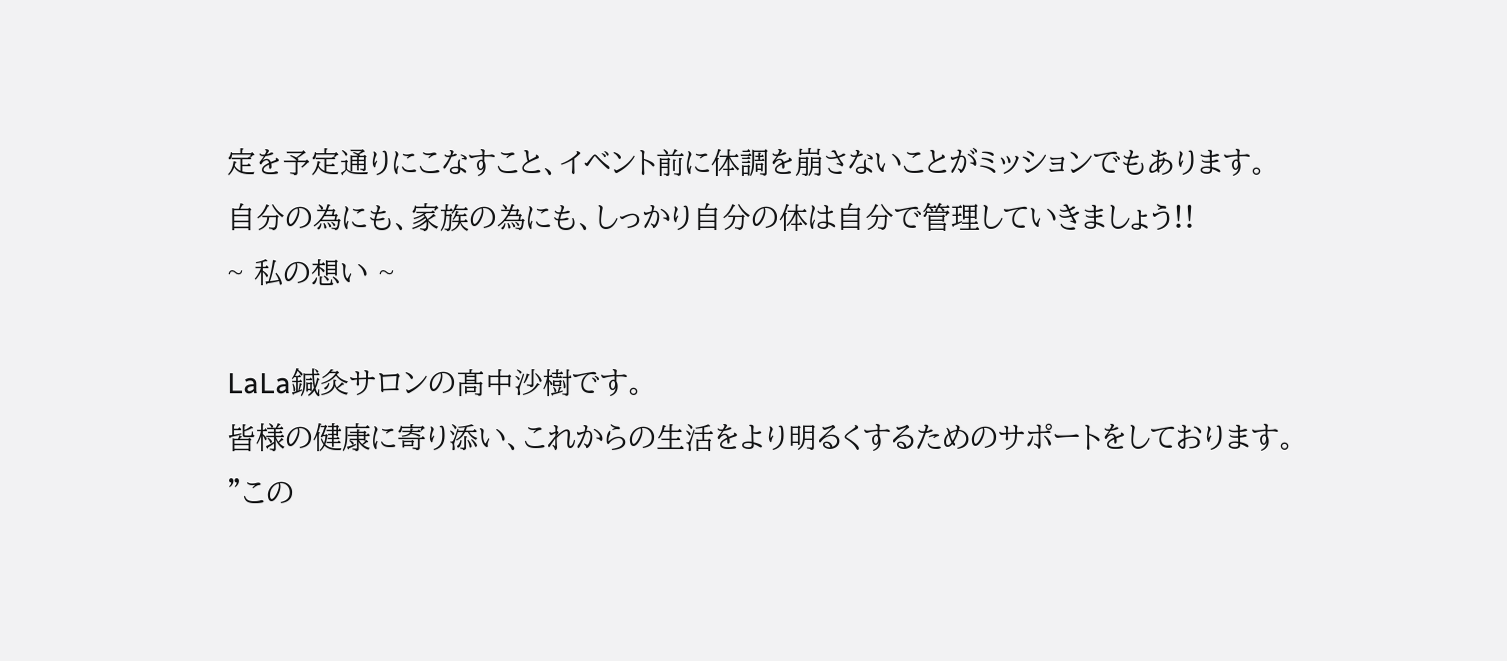定を予定通りにこなすこと、イベント前に体調を崩さないことがミッションでもあります。
自分の為にも、家族の為にも、しっかり自分の体は自分で管理していきましょう!!
~ 私の想い ~

LaLa鍼灸サロンの髙中沙樹です。
皆様の健康に寄り添い、これからの生活をより明るくするためのサポートをしております。
”この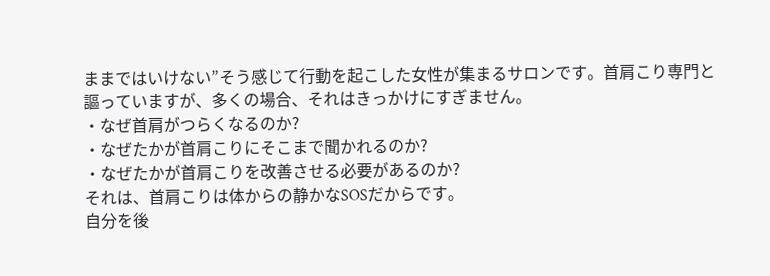ままではいけない”そう感じて行動を起こした女性が集まるサロンです。首肩こり専門と謳っていますが、多くの場合、それはきっかけにすぎません。
・なぜ首肩がつらくなるのか?
・なぜたかが首肩こりにそこまで聞かれるのか?
・なぜたかが首肩こりを改善させる必要があるのか?
それは、首肩こりは体からの静かなSOSだからです。
自分を後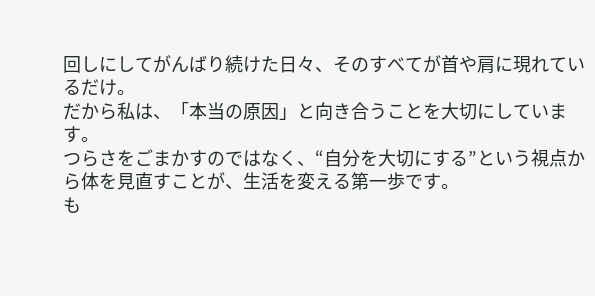回しにしてがんばり続けた日々、そのすべてが首や肩に現れているだけ。
だから私は、「本当の原因」と向き合うことを大切にしています。
つらさをごまかすのではなく、“自分を大切にする”という視点から体を見直すことが、生活を変える第一歩です。
も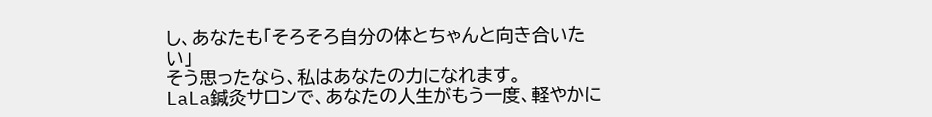し、あなたも「そろそろ自分の体とちゃんと向き合いたい」
そう思ったなら、私はあなたの力になれます。
LaLa鍼灸サロンで、あなたの人生がもう一度、軽やかに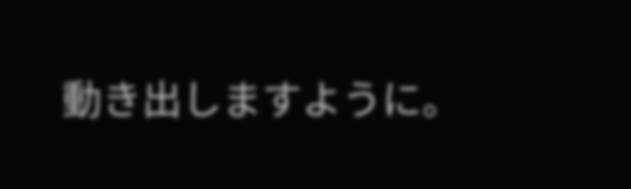動き出しますように。